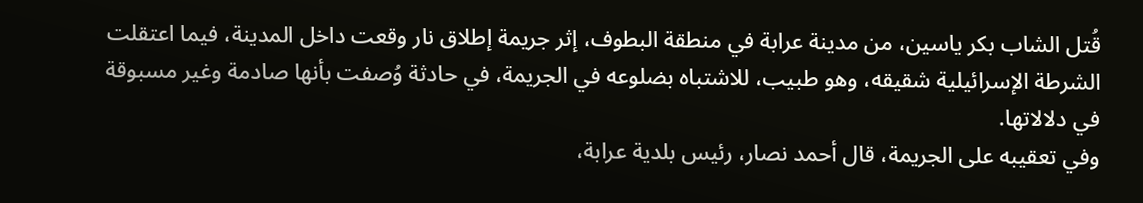قُتل الشاب بكر ياسين، من مدينة عرابة في منطقة البطوف، إثر جريمة إطلاق نار وقعت داخل المدينة، فيما اعتقلت الشرطة الإسرائيلية شقيقه، وهو طبيب، للاشتباه بضلوعه في الجريمة، في حادثة وُصفت بأنها صادمة وغير مسبوقة في دلالاتها.
وفي تعقيبه على الجريمة، قال أحمد نصار، رئيس بلدية عرابة،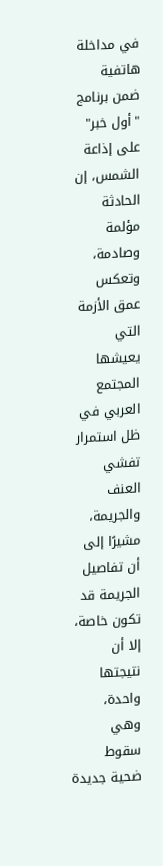في مداخلة هاتفية ضمن برنامج "أول خبر" على إذاعة الشمس، إن الحادثة مؤلمة وصادمة، وتعكس عمق الأزمة التي يعيشها المجتمع العربي في ظل استمرار تفشي العنف والجريمة، مشيرًا إلى أن تفاصيل الجريمة قد تكون خاصة، إلا أن نتيجتها واحدة، وهي سقوط ضحية جديدة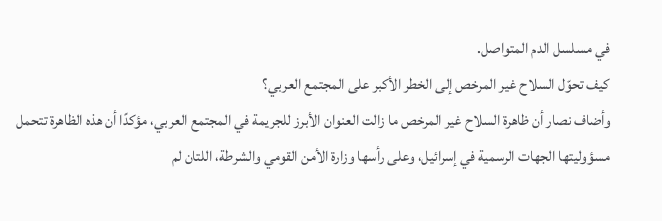في مسلسل الدم المتواصل.
كيف تحوّل السلاح غير المرخص إلى الخطر الأكبر على المجتمع العربي؟
وأضاف نصار أن ظاهرة السلاح غير المرخص ما زالت العنوان الأبرز للجريمة في المجتمع العربي، مؤكدًا أن هذه الظاهرة تتحمل مسؤوليتها الجهات الرسمية في إسرائيل، وعلى رأسها وزارة الأمن القومي والشرطة، اللتان لم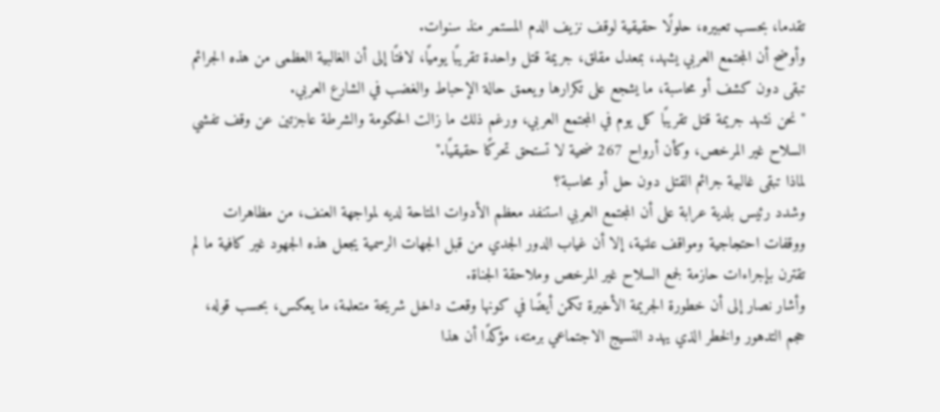تقدما، بحسب تعبيره، حلولًا حقيقية لوقف نزيف الدم المستمر منذ سنوات.
وأوضح أن المجتمع العربي يشهد، بمعدل مقلق، جريمة قتل واحدة تقريبًا يوميًا، لافتًا إلى أن الغالبية العظمى من هذه الجرائم تبقى دون كشف أو محاسبة، ما يشجع على تكرارها ويعمق حالة الإحباط والغضب في الشارع العربي.
"نحن نشهد جريمة قتل تقريبًا كل يوم في المجتمع العربي، ورغم ذلك ما زالت الحكومة والشرطة عاجزتين عن وقف تفشي السلاح غير المرخص، وكأن أرواح 267 ضحية لا تستحق تحركًا حقيقيًا."
لماذا تبقى غالبية جرائم القتل دون حل أو محاسبة؟
وشدد رئيس بلدية عرابة على أن المجتمع العربي استنفد معظم الأدوات المتاحة لديه لمواجهة العنف، من مظاهرات ووقفات احتجاجية ومواقف علنية، إلا أن غياب الدور الجدي من قبل الجهات الرسمية يجعل هذه الجهود غير كافية ما لم تقترن بإجراءات حازمة لجمع السلاح غير المرخص وملاحقة الجناة.
وأشار نصار إلى أن خطورة الجريمة الأخيرة تكمن أيضًا في كونها وقعت داخل شريحة متعلمة، ما يعكس، بحسب قوله، حجم التدهور والخطر الذي يهدد النسيج الاجتماعي برمته، مؤكدًا أن هذا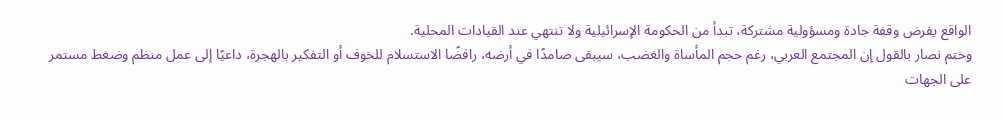الواقع يفرض وقفة جادة ومسؤولية مشتركة، تبدأ من الحكومة الإسرائيلية ولا تنتهي عند القيادات المحلية.
وختم نصار بالقول إن المجتمع العربي، رغم حجم المأساة والغضب، سيبقى صامدًا في أرضه، رافضًا الاستسلام للخوف أو التفكير بالهجرة، داعيًا إلى عمل منظم وضغط مستمر على الجهات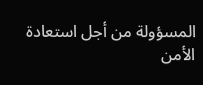المسؤولة من أجل استعادة الأمن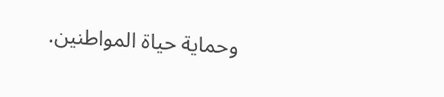وحماية حياة المواطنين.